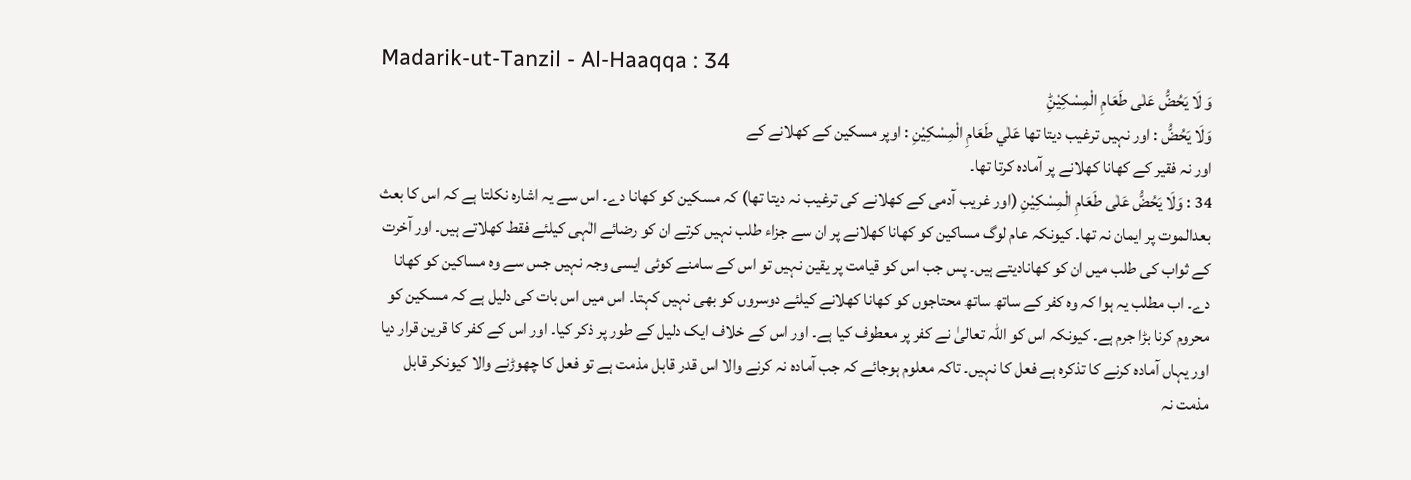Madarik-ut-Tanzil - Al-Haaqqa : 34
وَ لَا یَحُضُّ عَلٰى طَعَامِ الْمِسْكِیْنِؕ
وَلَا يَحُضُّ : اور نہیں ترغیب دیتا تھا عَلٰي طَعَامِ الْمِسْكِيْنِ : اوپر مسکین کے کھلانے کے
اور نہ فقیر کے کھانا کھلانے پر آمادہ کرتا تھا۔
34 : وَلَا یَحُضُّ عَلٰی طَعَامِ الْمِسْکِیْنِ (اور غریب آدمی کے کھلانے کی ترغیب نہ دیتا تھا) کہ مسکین کو کھانا دے۔ اس سے یہ اشارہ نکلتا ہے کہ اس کا بعث بعدالموت پر ایمان نہ تھا۔ کیونکہ عام لوگ مساکین کو کھانا کھلانے پر ان سے جزاء طلب نہیں کرتے ان کو رضائے الٰہی کیلئے فقط کھلاتے ہیں۔ اور آخرت کے ثواب کی طلب میں ان کو کھانادیتے ہیں۔ پس جب اس کو قیامت پر یقین نہیں تو اس کے سامنے کوئی ایسی وجہ نہیں جس سے وہ مساکین کو کھانا دے۔ اب مطلب یہ ہوا کہ وہ کفر کے ساتھ ساتھ محتاجوں کو کھانا کھلانے کیلئے دوسروں کو بھی نہیں کہتا۔ اس میں اس بات کی دلیل ہے کہ مسکین کو محروم کرنا بڑا جرم ہے۔ کیونکہ اس کو اللہ تعالیٰ نے کفر پر معطوف کیا ہے۔ اور اس کے خلاف ایک دلیل کے طور پر ذکر کیا۔ اور اس کے کفر کا قرین قرار دیا اور یہاں آمادہ کرنے کا تذکرہ ہے فعل کا نہیں۔ تاکہ معلوم ہوجائے کہ جب آمادہ نہ کرنے والا اس قدر قابل مذمت ہے تو فعل کا چھوڑنے والا کیونکر قابل مذمت نہ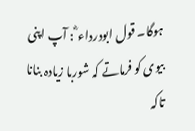ہوگا۔ قول ابودرداء ؓ : آپ اپنی بیوی کو فرماتے کہ شوربا زیادہ بنانا تاکہ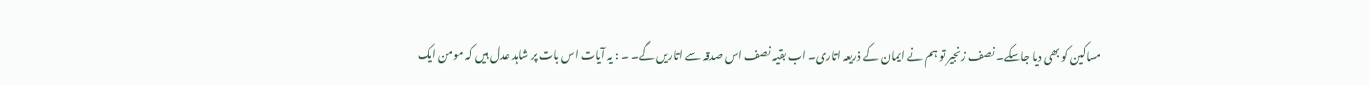مساکین کو بھی دیا جاسکے۔ نصف زنجیر تو ہم نے ایمان کے ذریعہ اتاری۔ اب بقیہ نصف اس صدقہ سے اتاریں گے۔ ۔ : یہ آیات اس بات پر شاہد عدل ہیں کہ مومن ایک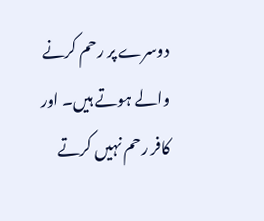دوسرے پر رحم کرنے والے ہوتے ہیں۔ اور کافر رحم نہیں کرتے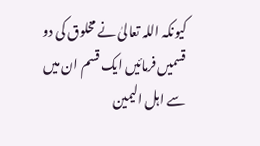کیونکہ اللہ تعالیٰ نے مخلوق کی دو قسمیں فرمائیں ایک قسم ان میں سے اہل الیمین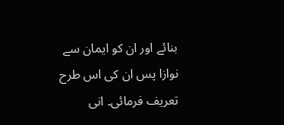بنائے اور ان کو ایمان سے نوازا پس ان کی اس طرح تعریف فرمائی۔ انی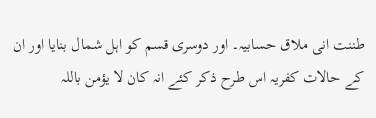طننت انی ملاق حسابیہ۔ اور دوسری قسم کو اہل شمال بنایا اور ان کے حالات کفریہ اس طرح ذکر کئے انہ کان لا یؤمن باللہ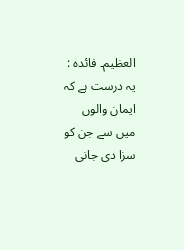العظیم۔ فائدہ : یہ درست ہے کہ ایمان والوں میں سے جن کو سزا دی جانی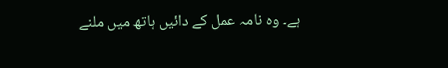ہے۔ وہ نامہ عمل کے دائیں ہاتھ میں ملنے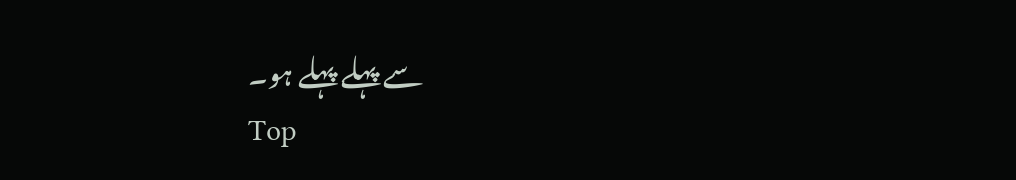سے پہلے پہلے ہو۔
Top